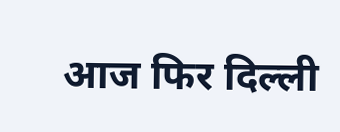आज फिर दिल्ली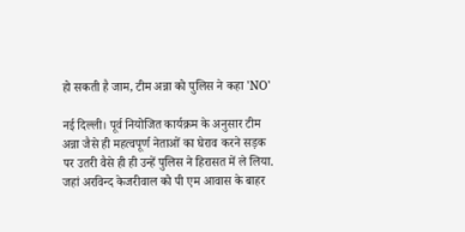हो सकती है जाम, टीम अन्ना को पुलिस ने कहा 'NO'

नई दिल्ली। पूर्व नियोजित कार्यक्रम के अनुसार टीम अन्ना जैसे ही महत्वपूर्ण नेताओं का घेराव करने सड़क पर उतरी वैसे ही ही उन्हें पुलिस ने हिरासत में ले लिया. जहां अरविन्द केजरीवाल को पी एम आवास के बाहर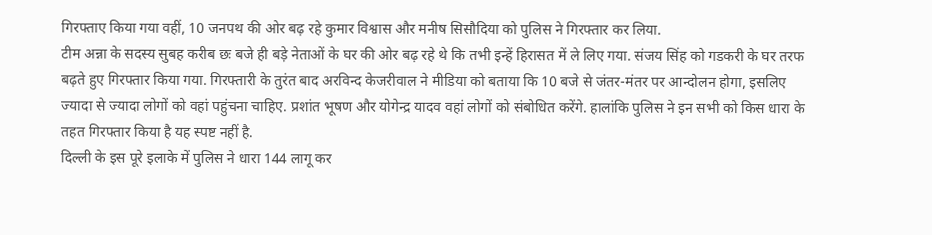गिरफ्ताए किया गया वहीं, 10 जनपथ की ओर बढ़ रहे कुमार विश्वास और मनीष सिसौदिया को पुलिस ने गिरफ्तार कर लिया.
टीम अन्ना के सदस्य सुबह करीब छः बजे ही बड़े नेताओं के घर की ओर बढ़ रहे थे कि तभी इन्हें हिरासत में ले लिए गया. संजय सिंह को गडकरी के घर तरफ बढ़ते हुए गिरफ्तार किया गया. गिरफ्तारी के तुरंत बाद अरविन्द केजरीवाल ने मीडिया को बताया कि 10 बजे से जंतर-मंतर पर आन्दोलन होगा, इसलिए ज्यादा से ज्यादा लोगों को वहां पहुंचना चाहिए. प्रशांत भूषण और योगेन्द्र यादव वहां लोगों को संबोधित करेंगे. हालांकि पुलिस ने इन सभी को किस धारा के तहत गिरफ्तार किया है यह स्पष्ट नहीं है.
दिल्ली के इस पूरे इलाके में पुलिस ने धारा 144 लागू कर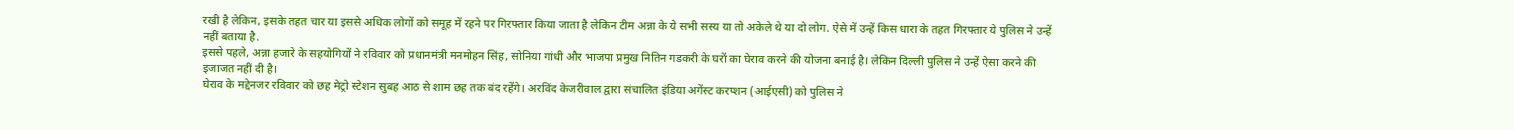रखी है लेकिन, इसके तहत चार या इससे अधिक लोगों को समूह में रहने पर गिरफ्तार किया जाता है लेकिन टीम अन्ना के ये सभी सस्य या तो अकेले थे या दो लोग. ऐसे में उन्हें किस धारा के तहत गिरफ्तार ये पुलिस ने उन्हें नहीं बताया है.
इससे पहले, अन्ना हजारे के सहयोगियों ने रविवार को प्रधानमंत्री मनमोहन सिंह, सोनिया गांधी और भाजपा प्रमुख नितिन गडकरी के घरों का घेराव करने की योजना बनाई है। लेकिन दिल्ली पुलिस ने उन्हें ऐसा करने की इजाजत नहीं दी है।
घेराव के मद्देनजर रविवार को छह मेट्रो स्टेशन सुबह आठ से शाम छह तक बंद रहेंगे। अरविंद केजरीवाल द्वारा संचालित इंडिया अगेंस्ट करप्शन (आईएसी) को पुलिस ने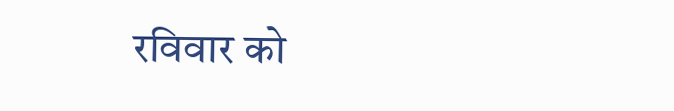रविवार को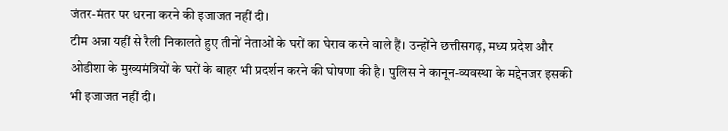जंतर-मंतर पर धरना करने की इजाजत नहीं दी।
टीम अन्ना यहीं से रैली निकालते हुए तीनों नेताओं के घरों का घेराव करने वाले हैं। उन्होंने छत्तीसगढ़, मध्य प्रदेश और ओडीशा के मुख्यमंत्रियों के घरों के बाहर भी प्रदर्शन करने की घोषणा की है। पुलिस ने कानून-व्यवस्था के मद्देनजर इसकी भी इजाजत नहीं दी।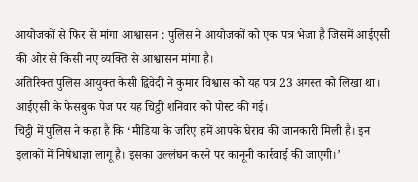आयोजकों से फिर से मांगा आश्वासन : पुलिस ने आयोजकों को एक पत्र भेजा है जिसमें आईएसी की ओर से किसी नए व्यक्ति से आश्वासन मांगा है।
अतिरिक्त पुलिस आयुक्त केसी द्विवेदी ने कुमार विश्वास को यह पत्र 23 अगस्त को लिखा था। आईएसी के फेसबुक पेज पर यह चिट्ठी शनिवार को पोस्ट की गई।
चिट्ठी में पुलिस ने कहा है कि ‘मीडिया के जरिए हमें आपके घेराव की जानकारी मिली है। इन इलाकों में निषेधाज्ञा लागू है। इसका उल्लंघन करने पर कानूनी कार्रवाई की जाएगी।’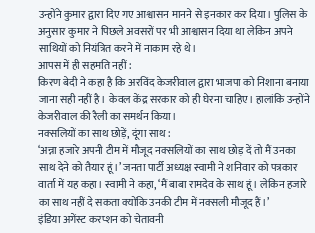उन्होंने कुमार द्वारा दिए गए आश्वासन मानने से इनकार कर दिया। पुलिस के अनुसार कुमार ने पिछले अवसरों पर भी आश्वासन दिया था लेकिन अपने साथियों को नियंत्रित करने में नाकाम रहे थे।
आपस में ही सहमति नहीं :
किरण बेदी ने कहा है कि अरविंद केजरीवाल द्वारा भाजपा को निशाना बनाया जाना सही नहीं है। केवल केंद्र सरकार को ही घेरना चाहिए। हालांकि उन्होंने केजरीवाल की रैली का समर्थन किया।
नक्सलियों का साथ छोड़ें, दूंगा साथ :
‘अन्ना हजारे अपनी टीम में मौजूद नक्सलियों का साथ छोड़ दें तो मैं उनका साथ देने को तैयार हूं।’ जनता पार्टी अध्यक्ष स्वामी ने शनिवार को पत्रकार वार्ता में यह कहा। स्वामी ने कहा, ‘मैं बाबा रामदेव के साथ हूं। लेकिन हजारे का साथ नहीं दे सकता क्योंकि उनकी टीम में नक्सली मौजूद हैं।’
इंडिया अगेंस्ट करप्शन को चेतावनी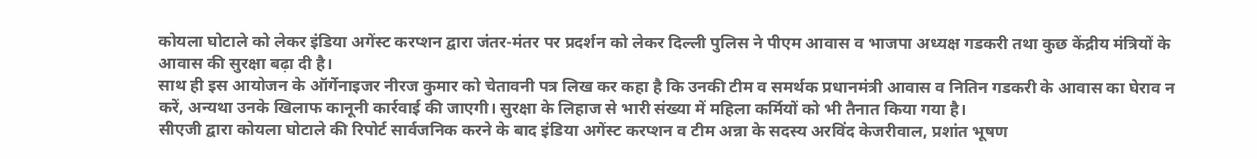कोयला घोटाले को लेकर इंडिया अगेंस्ट करप्शन द्वारा जंतर-मंतर पर प्रदर्शन को लेकर दिल्ली पुलिस ने पीएम आवास व भाजपा अध्यक्ष गडकरी तथा कुछ केंद्रीय मंत्रियों के आवास की सुरक्षा बढ़ा दी है।
साथ ही इस आयोजन के ऑर्गेनाइजर नीरज कुमार को चेतावनी पत्र लिख कर कहा है कि उनकी टीम व समर्थक प्रधानमंत्री आवास व नितिन गडकरी के आवास का घेराव न करें, अन्यथा उनके खिलाफ कानूनी कार्रवाई की जाएगी। सुरक्षा के लिहाज से भारी संख्या में महिला कर्मियों को भी तैनात किया गया है।
सीएजी द्वारा कोयला घोटाले की रिपोर्ट सार्वजनिक करने के बाद इंडिया अगेंस्ट करप्शन व टीम अन्ना के सदस्य अरविंद केजरीवाल, प्रशांत भूषण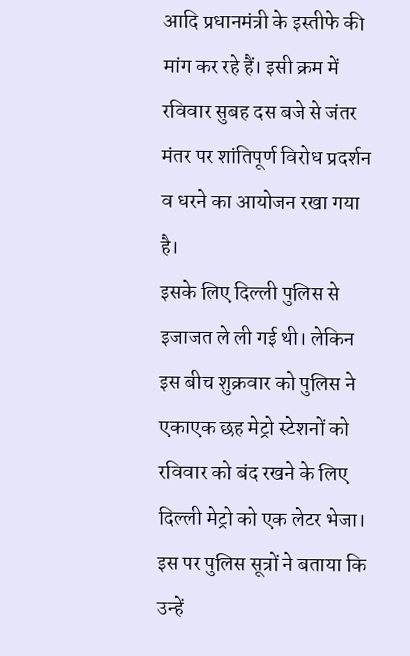आदि प्रधानमंत्री के इस्तीफे की मांग कर रहे हैं। इसी क्रम में रविवार सुबह दस बजे से जंतर मंतर पर शांतिपूर्ण विरोध प्रदर्शन व धरने का आयोजन रखा गया है।
इसके लिए दिल्ली पुलिस से इजाजत ले ली गई थी। लेकिन इस बीच शुक्रवार को पुलिस ने एकाएक छह मेट्रो स्टेशनों को रविवार को बंद रखने के लिए दिल्ली मेट्रो को एक लेटर भेजा।
इस पर पुलिस सूत्रों ने बताया कि उन्हें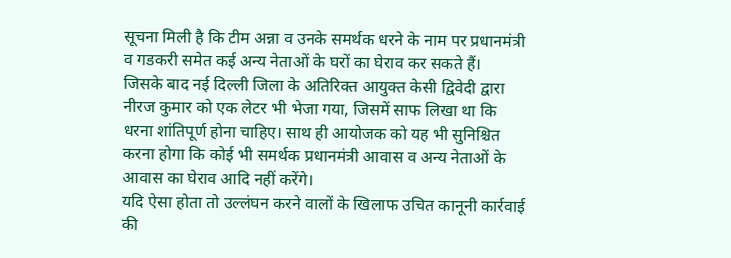सूचना मिली है कि टीम अन्ना व उनके समर्थक धरने के नाम पर प्रधानमंत्री व गडकरी समेत कई अन्य नेताओं के घरों का घेराव कर सकते हैं।
जिसके बाद नई दिल्ली जिला के अतिरिक्त आयुक्त केसी द्विवेदी द्वारा नीरज कुमार को एक लेटर भी भेजा गया, जिसमें साफ लिखा था कि धरना शांतिपूर्ण होना चाहिए। साथ ही आयोजक को यह भी सुनिश्चित करना होगा कि कोई भी समर्थक प्रधानमंत्री आवास व अन्य नेताओं के आवास का घेराव आदि नहीं करेंगे।
यदि ऐसा होता तो उल्लंघन करने वालों के खिलाफ उचित कानूनी कार्रवाई की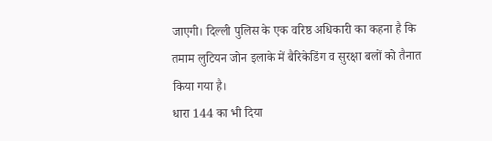जाएगी। दिल्ली पुलिस के एक वरिष्ठ अधिकारी का कहना है कि तमाम लुटियन जोन इलाके में बैरिकेडिंग व सुरक्षा बलों को तैनात किया गया है।
धारा 144 का भी दिया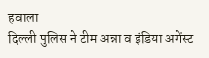हवाला
दिल्ली पुलिस ने टीम अन्ना व इंडिया अगेंस्ट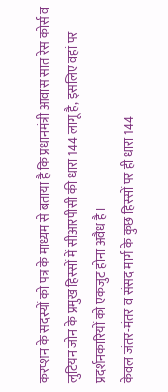करप्शन के सदस्यों को पत्र के माध्यम से बताया है कि प्रधानमंत्री आवास सात रेस कोर्स व लुटियन जोन के प्रमुख हिस्सों में सीआरपीसी की धारा 144 लागू है, इसलिए वहां पर प्रदर्शनकारियों को एकजुट होना अवैध है।
केवल जंतर-मंतर व संसद मार्ग के कुछ हिस्सों पर ही धारा 144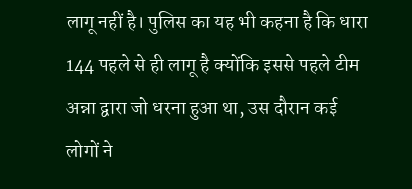लागू नहीं है। पुलिस का यह भी कहना है कि धारा 144 पहले से ही लागू है क्योंकि इससे पहले टीम अन्ना द्वारा जो धरना हुआ था, उस दौरान कई लोगों ने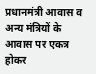प्रधानमंत्री आवास व अन्य मंत्रियों के आवास पर एकत्र होकर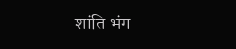शांति भंग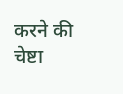करने की चेष्टा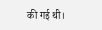की गई थी।